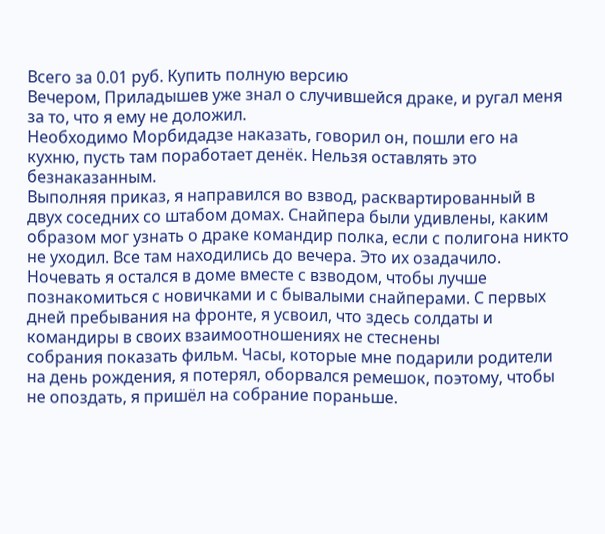Всего за 0.01 руб. Купить полную версию
Вечером, Приладышев уже знал о случившейся драке, и ругал меня за то, что я ему не доложил.
Необходимо Морбидадзе наказать, говорил он, пошли его на кухню, пусть там поработает денёк. Нельзя оставлять это безнаказанным.
Выполняя приказ, я направился во взвод, расквартированный в двух соседних со штабом домах. Снайпера были удивлены, каким образом мог узнать о драке командир полка, если с полигона никто не уходил. Все там находились до вечера. Это их озадачило.
Ночевать я остался в доме вместе с взводом, чтобы лучше познакомиться с новичками и с бывалыми снайперами. С первых дней пребывания на фронте, я усвоил, что здесь солдаты и командиры в своих взаимоотношениях не стеснены
собрания показать фильм. Часы, которые мне подарили родители на день рождения, я потерял, оборвался ремешок, поэтому, чтобы не опоздать, я пришёл на собрание пораньше.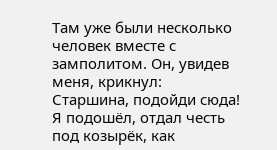Там уже были несколько человек вместе с замполитом. Он, увидев меня, крикнул:
Старшина, подойди сюда! Я подошёл, отдал честь под козырёк, как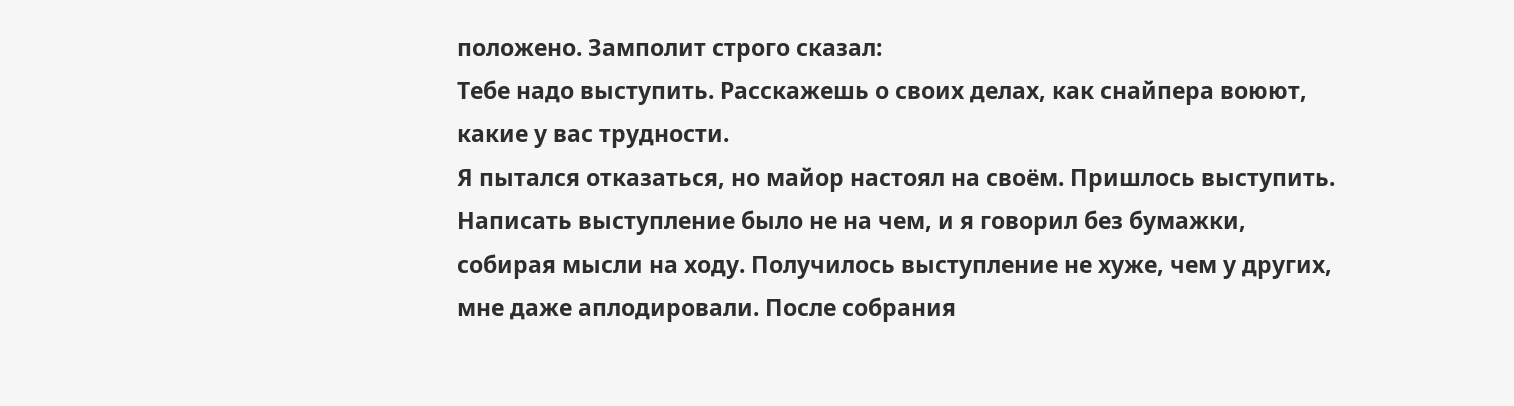положено. Замполит строго сказал:
Тебе надо выступить. Расскажешь о своих делах, как снайпера воюют, какие у вас трудности.
Я пытался отказаться, но майор настоял на своём. Пришлось выступить. Написать выступление было не на чем, и я говорил без бумажки, собирая мысли на ходу. Получилось выступление не хуже, чем у других, мне даже аплодировали. После собрания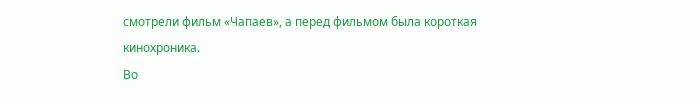смотрели фильм «Чапаев», а перед фильмом была короткая кинохроника.
Во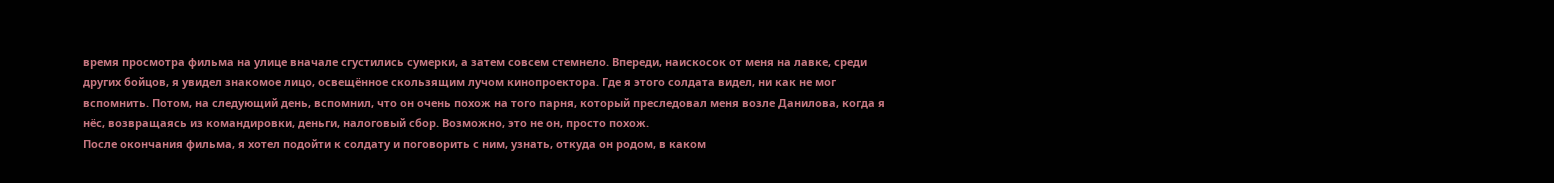время просмотра фильма на улице вначале сгустились сумерки, а затем совсем стемнело. Впереди, наискосок от меня на лавке, среди других бойцов, я увидел знакомое лицо, освещённое скользящим лучом кинопроектора. Где я этого солдата видел, ни как не мог вспомнить. Потом, на следующий день, вспомнил, что он очень похож на того парня, который преследовал меня возле Данилова, когда я нёс, возвращаясь из командировки, деньги, налоговый сбор. Возможно, это не он, просто похож.
После окончания фильма, я хотел подойти к солдату и поговорить с ним, узнать, откуда он родом, в каком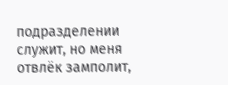подразделении служит, но меня отвлёк замполит,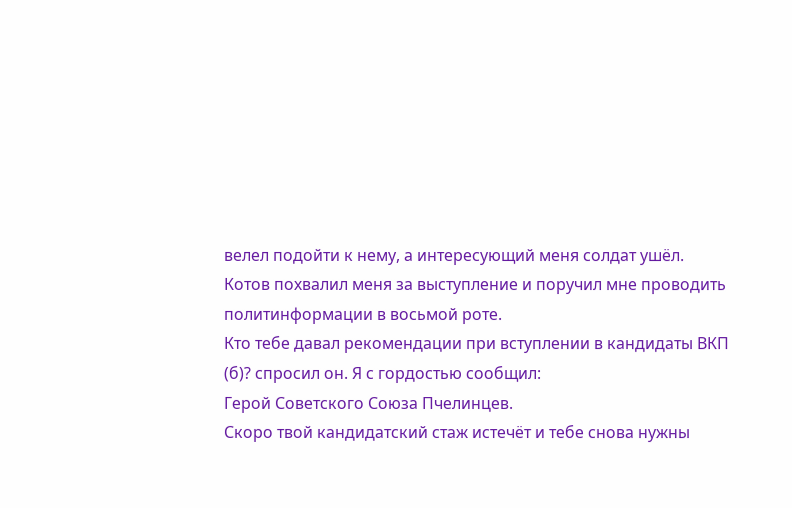велел подойти к нему, а интересующий меня солдат ушёл.
Котов похвалил меня за выступление и поручил мне проводить политинформации в восьмой роте.
Кто тебе давал рекомендации при вступлении в кандидаты ВКП (б)? спросил он. Я с гордостью сообщил:
Герой Советского Союза Пчелинцев.
Скоро твой кандидатский стаж истечёт и тебе снова нужны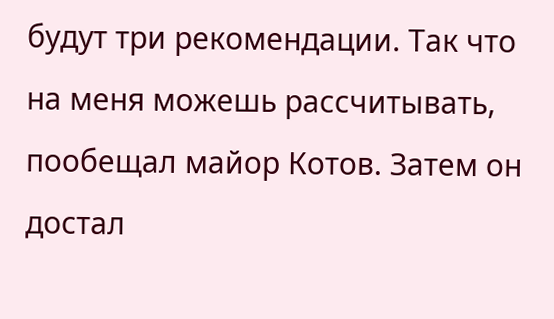будут три рекомендации. Так что на меня можешь рассчитывать, пообещал майор Котов. Затем он достал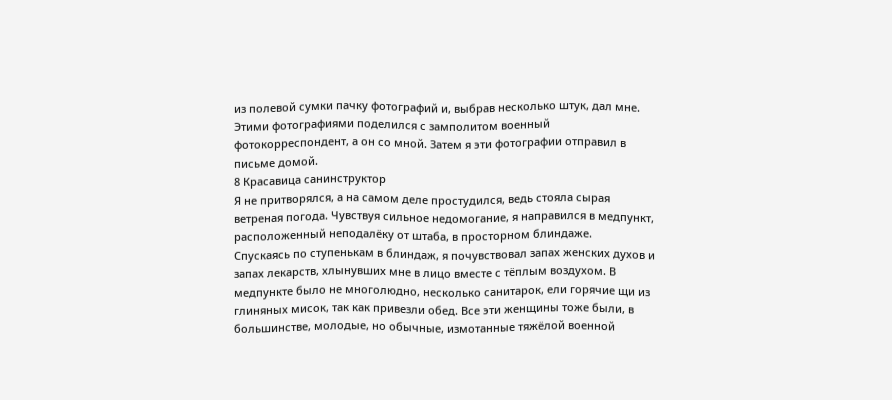из полевой сумки пачку фотографий и, выбрав несколько штук, дал мне. Этими фотографиями поделился с замполитом военный фотокорреспондент, а он со мной. Затем я эти фотографии отправил в письме домой.
8 Красавица санинструктор
Я не притворялся, а на самом деле простудился, ведь стояла сырая ветреная погода. Чувствуя сильное недомогание, я направился в медпункт, расположенный неподалёку от штаба, в просторном блиндаже.
Спускаясь по ступенькам в блиндаж, я почувствовал запах женских духов и запах лекарств, хлынувших мне в лицо вместе с тёплым воздухом. В медпункте было не многолюдно, несколько санитарок, ели горячие щи из глиняных мисок, так как привезли обед. Все эти женщины тоже были, в большинстве, молодые, но обычные, измотанные тяжёлой военной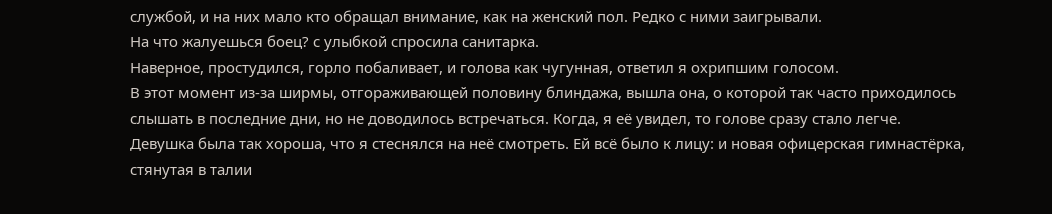службой, и на них мало кто обращал внимание, как на женский пол. Редко с ними заигрывали.
На что жалуешься боец? с улыбкой спросила санитарка.
Наверное, простудился, горло побаливает, и голова как чугунная, ответил я охрипшим голосом.
В этот момент из-за ширмы, отгораживающей половину блиндажа, вышла она, о которой так часто приходилось слышать в последние дни, но не доводилось встречаться. Когда, я её увидел, то голове сразу стало легче. Девушка была так хороша, что я стеснялся на неё смотреть. Ей всё было к лицу: и новая офицерская гимнастёрка, стянутая в талии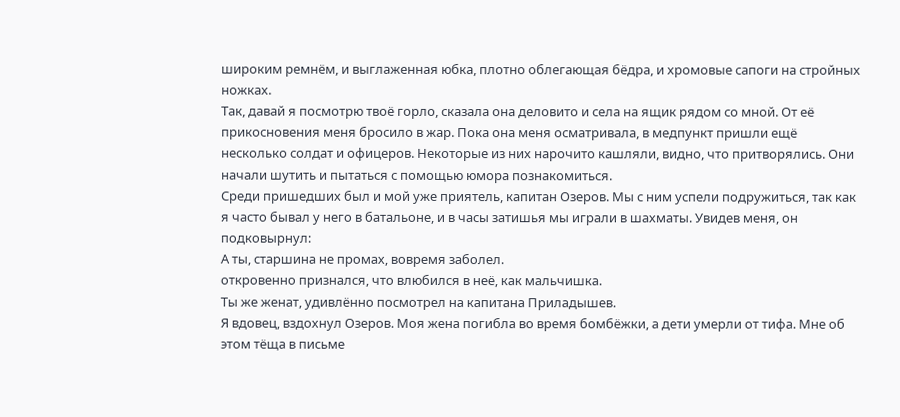широким ремнём, и выглаженная юбка, плотно облегающая бёдра, и хромовые сапоги на стройных ножках.
Так, давай я посмотрю твоё горло, сказала она деловито и села на ящик рядом со мной. От её прикосновения меня бросило в жар. Пока она меня осматривала, в медпункт пришли ещё несколько солдат и офицеров. Некоторые из них нарочито кашляли, видно, что притворялись. Они начали шутить и пытаться с помощью юмора познакомиться.
Среди пришедших был и мой уже приятель, капитан Озеров. Мы с ним успели подружиться, так как я часто бывал у него в батальоне, и в часы затишья мы играли в шахматы. Увидев меня, он подковырнул:
А ты, старшина не промах, вовремя заболел.
откровенно признался, что влюбился в неё, как мальчишка.
Ты же женат, удивлённо посмотрел на капитана Приладышев.
Я вдовец, вздохнул Озеров. Моя жена погибла во время бомбёжки, а дети умерли от тифа. Мне об этом тёща в письме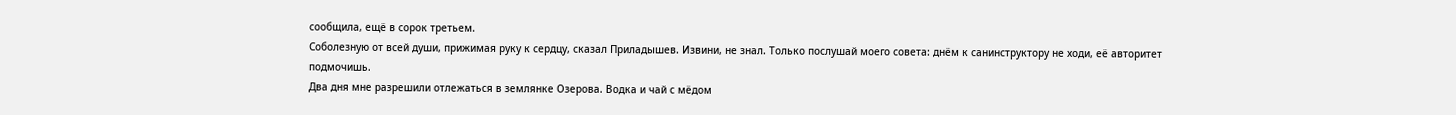сообщила, ещё в сорок третьем.
Соболезную от всей души, прижимая руку к сердцу, сказал Приладышев. Извини, не знал. Только послушай моего совета: днём к санинструктору не ходи, её авторитет подмочишь.
Два дня мне разрешили отлежаться в землянке Озерова. Водка и чай с мёдом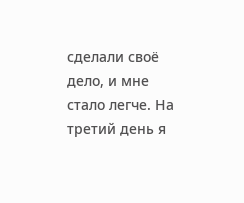сделали своё дело, и мне стало легче. На третий день я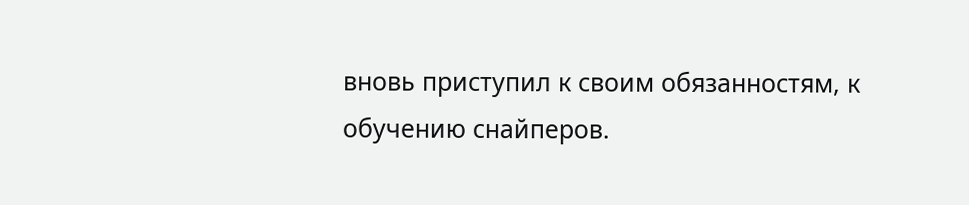вновь приступил к своим обязанностям, к обучению снайперов.